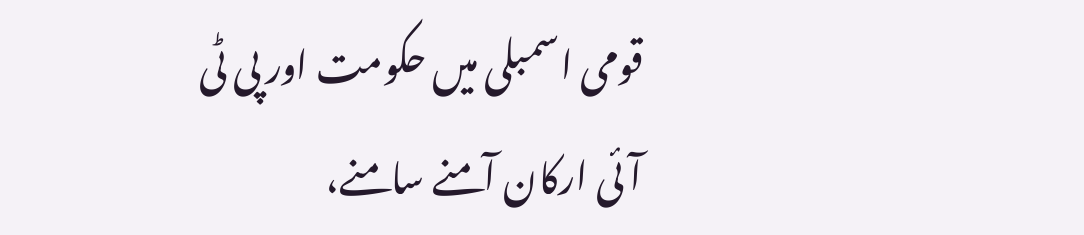قومی اسمبلی میں حکومت اور پی ٹی آئی ارکان آمنے سامنے،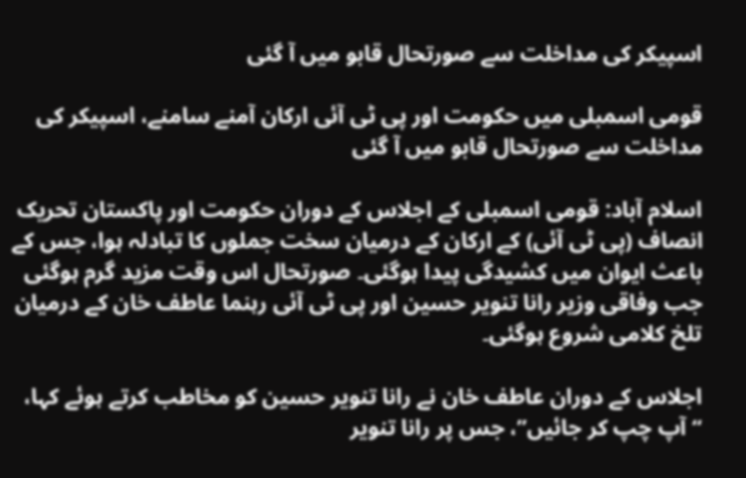اسپیکر کی مداخلت سے صورتحال قابو میں آ گئی

قومی اسمبلی میں حکومت اور پی ٹی آئی ارکان آمنے سامنے، اسپیکر کی مداخلت سے صورتحال قابو میں آ گئی

اسلام آباد: قومی اسمبلی کے اجلاس کے دوران حکومت اور پاکستان تحریک انصاف (پی ٹی آئی) کے ارکان کے درمیان سخت جملوں کا تبادلہ ہوا، جس کے باعث ایوان میں کشیدگی پیدا ہوگئی۔ صورتحال اس وقت مزید گرم ہوگئی جب وفاقی وزیر رانا تنویر حسین اور پی ٹی آئی رہنما عاطف خان کے درمیان تلخ کلامی شروع ہوگئی۔

اجلاس کے دوران عاطف خان نے رانا تنویر حسین کو مخاطب کرتے ہوئے کہا، “آپ چپ کر جائیں”، جس پر رانا تنویر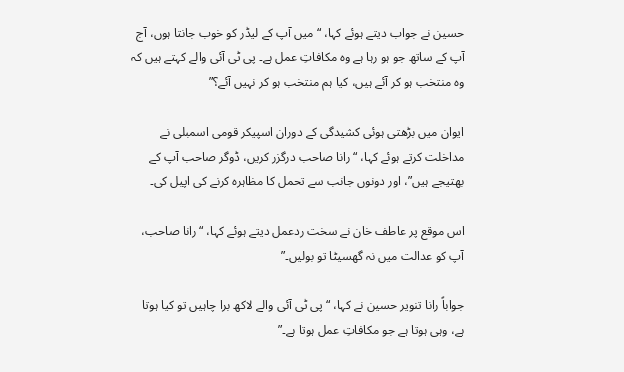حسین نے جواب دیتے ہوئے کہا، “میں آپ کے لیڈر کو خوب جانتا ہوں، آج آپ کے ساتھ جو ہو رہا ہے وہ مکافاتِ عمل ہے۔ پی ٹی آئی والے کہتے ہیں کہ وہ منتخب ہو کر آئے ہیں، کیا ہم منتخب ہو کر نہیں آئے؟”

ایوان میں بڑھتی ہوئی کشیدگی کے دوران اسپیکر قومی اسمبلی نے مداخلت کرتے ہوئے کہا، “رانا صاحب درگزر کریں، ڈوگر صاحب آپ کے بھتیجے ہیں”، اور دونوں جانب سے تحمل کا مظاہرہ کرنے کی اپیل کی۔

اس موقع پر عاطف خان نے سخت ردعمل دیتے ہوئے کہا، “رانا صاحب، آپ کو عدالت میں نہ گھسیٹا تو بولیں۔”

جواباً رانا تنویر حسین نے کہا، “پی ٹی آئی والے لاکھ برا چاہیں تو کیا ہوتا ہے، وہی ہوتا ہے جو مکافاتِ عمل ہوتا ہے۔”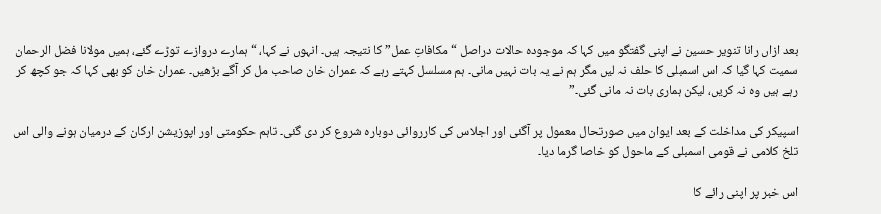بعد ازاں رانا تنویر حسین نے اپنی گفتگو میں کہا کہ موجودہ حالات دراصل “مکافاتِ عمل” کا نتیجہ ہیں۔ انہوں نے کہا، “ہمارے دروازے توڑے گئے، ہمیں مولانا فضل الرحمان سمیت کہا گیا کہ اس اسمبلی کا حلف نہ لیں مگر ہم نے یہ بات نہیں مانی۔ ہم مسلسل کہتے رہے کہ عمران خان صاحب مل کر آگے بڑھیں۔ عمران خان کو بھی کہا کہ جو کچھ کر رہے ہیں وہ نہ کریں، لیکن ہماری بات نہ مانی گئی۔”

اسپیکر کی مداخلت کے بعد ایوان میں صورتحال معمول پر آگئی اور اجلاس کی کارروائی دوبارہ شروع کر دی گئی۔ تاہم حکومتی اور اپوزیشن ارکان کے درمیان ہونے والی اس تلخ کلامی نے قومی اسمبلی کے ماحول کو خاصا گرما دیا۔

اس خبر پر اپنی رائے کا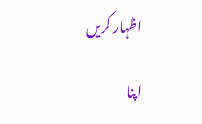اظہار کریں

اپنا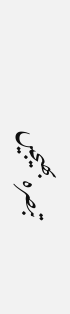تبصرہ بھیجیں